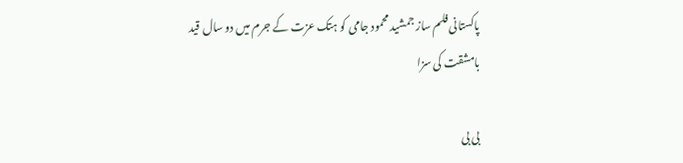پاکستانی فلم ساز جمشید محمود جامی کو ہتک عزت کے جرم میں دو سال قید بامشقت کی سزا

بی بی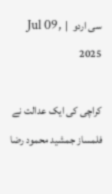سی اردو  |  Jul 09, 2025

کراچی کی ایک عدالت نے فلمساز جمشید محمود رضا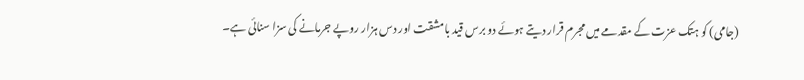(جامی) کو ہتک عزت کے مقدمے میں مجرم قرار دیتے ہوئے دو برس قید بامشقت اور دس ہزار روپے جرمانے کی سزا سنائی ہے۔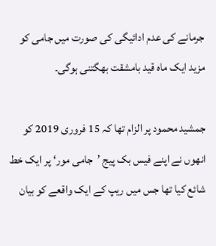جرمانے کی عدم ادائیگی کی صورت میں جامی کو مزید ایک ماہ قید بامشقت بھگتنی ہوگی۔

جمشید محمود پر الزام تھا کہ 15 فروری 2019 کو انھوں نے اپنے فیس بک پیج ’جامی مور‘ پر ایک خط شائع کیا تھا جس میں ریپ کے ایک واقعے کو بیان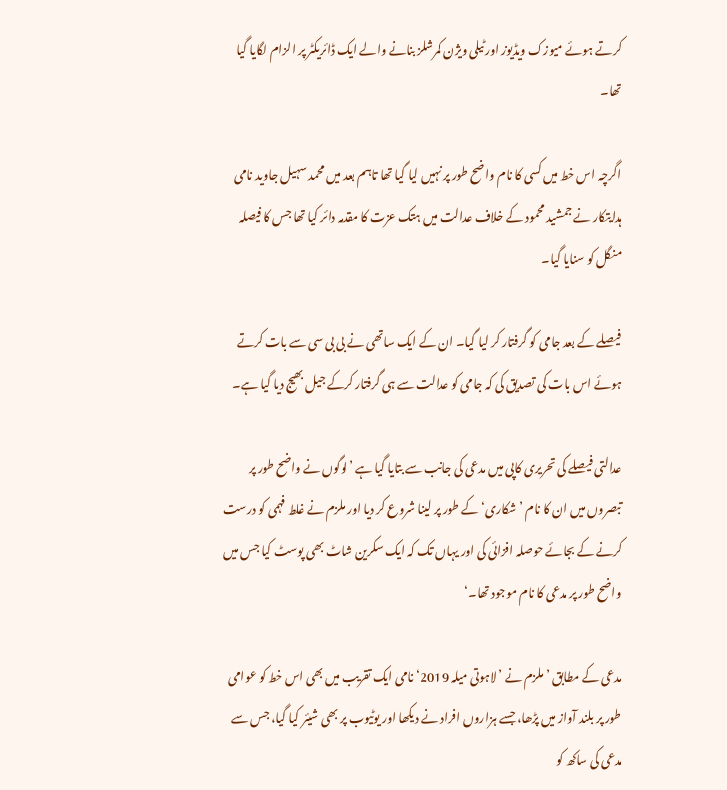کرتے ہوئے میوزک ویڈیوز اور ٹیلی ویژن کمرشلز بنانے والے ایک ڈائریکٹر پر الزام لگایا گیا تھا۔

اگرچہ اس خط میں کسی کا نام واضح طور پر نہیں لیا گیا تھا تاہم بعد میں محمد سہیل جاوید نامی ہدایتکار نے جمشید محمود کے خلاف عدالت میں ہتک عزت کا مقدمہ دائر کیا تھا جس کا فیصلہ منگل کو سنایا گیا۔

فیصلے کے بعد جامی کو گرفتار کر لیا گیا۔ ان کے ایک ساتھی نے بی بی سی سے بات کرتے ہوئے اس بات کی تصدیق کی کہ جامی کو عدالت سے ہی گرفتار کرکے جیل بھیج دیا گیا ہے۔

عدالتی فیصلے کی تحریری کاپی میں مدعی کی جانب سے بتایا گیا ہے ’لوگوں نے واضح طور پر تبصروں میں ان کا نام ’شکاری‘ کے طور پر لینا شروع کر دیا اور ملزم نے غلط فہمی کو درست کرنے کے بجائے حوصلہ افزائی کی اور یہاں تک کہ ایک سکرین شاٹ بھی پوسٹ کیا جس میں واضح طور پر مدعی کا نام موجود تھا۔‘

مدعی کے مطابق ’ملزم نے ’لاہوتی میلہ 2019‘ نامی ایک تقریب میں بھی اس خط کو عوامی طور پر بلند آواز میں پڑھا، جسے ہزاروں افراد نے دیکھا اور یوٹیوب پر بھی شیئر کیا گیا، جس سے مدعی کی ساکھ کو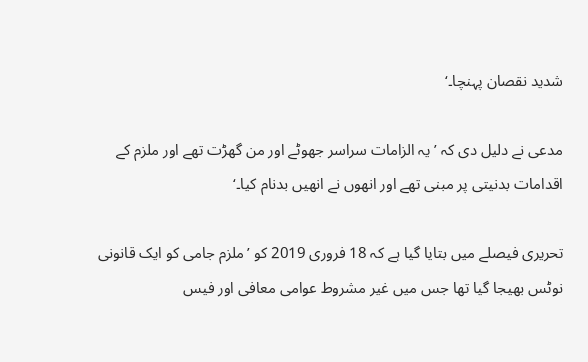شدید نقصان پہنچا۔‘

مدعی نے دلیل دی کہ ’یہ الزامات سراسر جھوٹے اور من گھڑت تھے اور ملزم کے اقدامات بدنیتی پر مبنی تھے اور انھوں نے انھیں بدنام کیا۔‘

تحریری فیصلے میں بتایا گیا ہے کہ 18 فروری 2019 کو ’ملزم جامی کو ایک قانونی نوٹس بھیجا گیا تھا جس میں غیر مشروط عوامی معافی اور فیس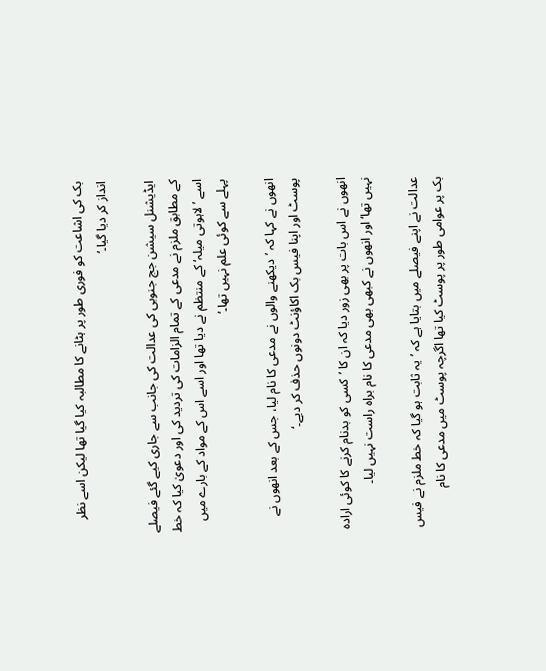بک کی اشاعت کو فوری طور پر ہٹانے کا مطالبہ کیا گیا تھا لیکن اسے نظر انداز کر دیا گیا۔‘

ایڈیشنل سیشن جج جنوبی کی عدالت کی جانب سے جاری کیے گئے فیصلے کے مطابق ملزم نے مدعی کے تمام الزامات کی تردید کی اور دعویٰ کیا کہ خط اسے ’لاہوتی میلہ‘ کے منتظم نے دیا تھا اور اسے اس کے مواد کے بارے میں پہلے سے کوئی علم نہیں تھا۔‘

انھوں نے کہا کہ ’دیکھنے والوں نے مدعی کا نام لیا، جس کے بعد انھوں نے پوسٹ اور اپنا فیس بک اکاؤنٹ دونوں حذف کر دیے۔‘

انھوں نے اس بات پر بھی زور دیا کہ ان کا ’کسی کو بدنام کرنے کا کوئی ارادہ نہیں تھا‘ اور انھوں نے کبھی بھی مدعی کا نام براہ راست نہیں لیا۔

عدالت نے اپنے فیصلے میں بتایا ہے کہ ’یہ ثابت ہو گیا کہ خط ملزم نے فیس بک پر عوامی طور پر پوسٹ کیا تھا اگرچہ پوسٹ میں مدعی کا نام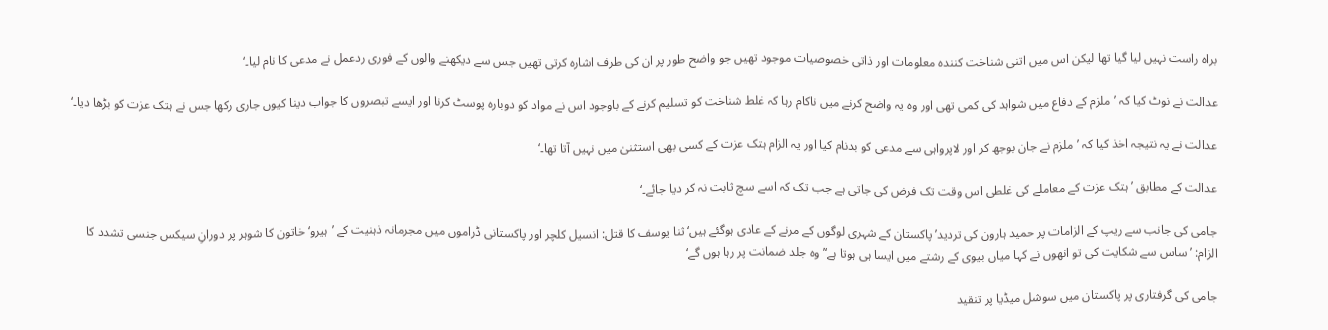براہ راست نہیں لیا گیا تھا لیکن اس میں اتنی شناخت کنندہ معلومات اور ذاتی خصوصیات موجود تھیں جو واضح طور پر ان کی طرف اشارہ کرتی تھیں جس سے دیکھنے والوں کے فوری ردعمل نے مدعی کا نام لیا۔‘

عدالت نے نوٹ کیا کہ ’ملزم کے دفاع میں شواہد کی کمی تھی اور وہ یہ واضح کرنے میں ناکام رہا کہ غلط شناخت کو تسلیم کرنے کے باوجود اس نے مواد کو دوبارہ پوسٹ کرنا اور ایسے تبصروں کا جواب دینا کیوں جاری رکھا جس نے ہتک عزت کو بڑھا دیا۔‘

عدالت نے یہ نتیجہ اخذ کیا کہ ’ملزم نے جان بوجھ کر اور لاپرواہی سے مدعی کو بدنام کیا اور یہ الزام ہتک عزت کے کسی بھی استثنیٰ میں نہیں آتا تھا۔‘

عدالت کے مطابق ’ہتک عزت کے معاملے کی غلطی اس وقت تک فرض کی جاتی ہے جب تک کہ اسے سچ ثابت نہ کر دیا جائے۔‘

جامی کی جانب سے ریپ کے الزامات پر حمید ہارون کی تردید’پاکستان کے شہری لوگوں کے مرنے کے عادی ہوگئے ہیں‘ثنا یوسف کا قتل: انسیل کلچر اور پاکستانی ڈراموں میں مجرمانہ ذہنیت کے ’ہیرو‘خاتون کا شوہر پر دورانِ سیکس جنسی تشدد کا الزام: ’ساس سے شکایت کی تو انھوں نے کہا میاں بیوی کے رشتے میں ایسا ہی ہوتا ہے‘’وہ جلد ضمانت پر رہا ہوں گے‘

جامی کی گرفتاری پر پاکستان میں سوشل میڈیا پر تنقید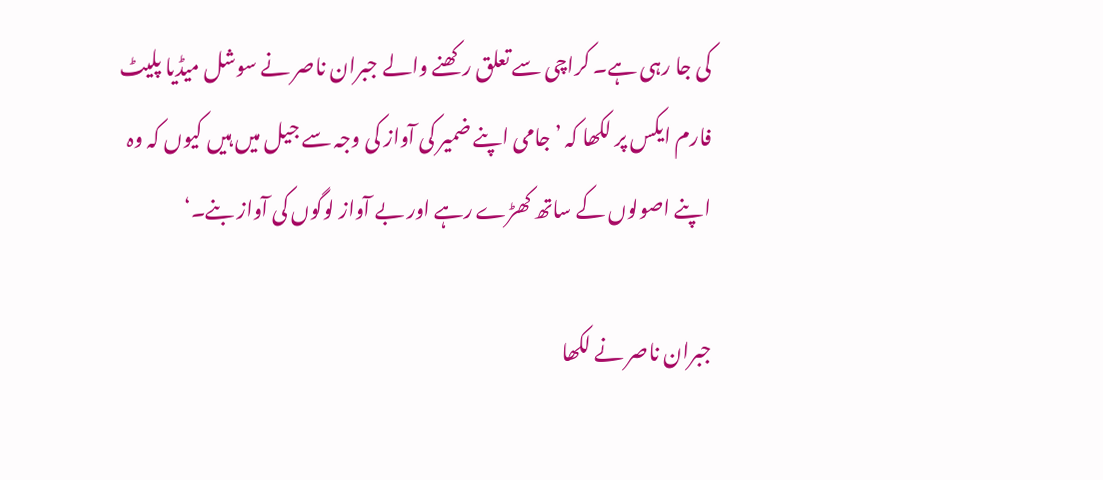کی جا رہی ہے۔ کراچی سے تعلق رکھنے والے جبران ناصر نے سوشل میڈیا پلیٹ فارم ایکس پر لکھا کہ ’جامی اپنے ضمیر کی آواز کی وجہ سے جیل میں ہیں کیوں کہ وہ اپنے اصولوں کے ساتھ کھڑے رہے اور بے آواز لوگوں کی آواز بنے۔‘

جبران ناصر نے لکھا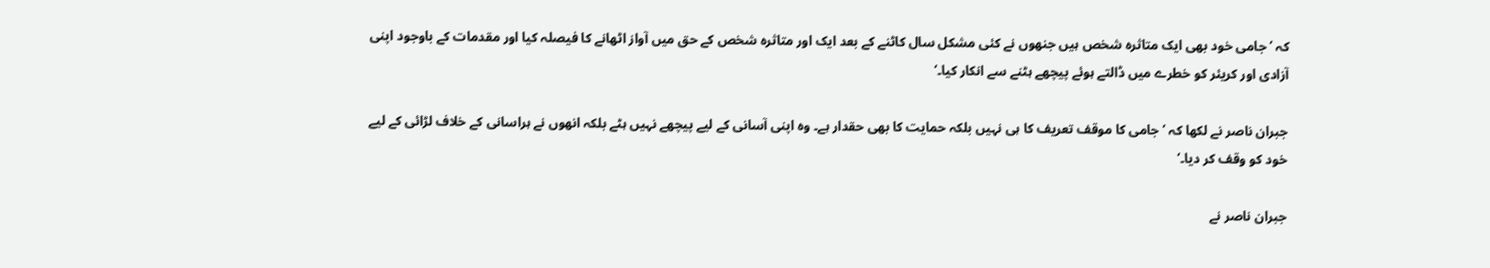کہ ’جامی خود بھی ایک متاثرہ شخص ہیں جنھوں نے کئی مشکل سال کاٹنے کے بعد ایک اور متاثرہ شخص کے حق میں آواز اٹھانے کا فیصلہ کیا اور مقدمات کے باوجود اپنی آزادی اور کریئر کو خطرے میں ڈالتے ہوئے پیچھے ہٹنے سے انکار کیا۔‘

جبران ناصر نے لکھا کہ ’جامی کا موقف تعریف کا ہی نہیں بلکہ حمایت کا بھی حقدار ہے۔ وہ اپنی آسانی کے لیے پیچھے نہیں ہٹے بلکہ انھوں نے ہراسانی کے خلاف لڑائی کے لیے خود کو وقف کر دیا۔‘

جبران ناصر نے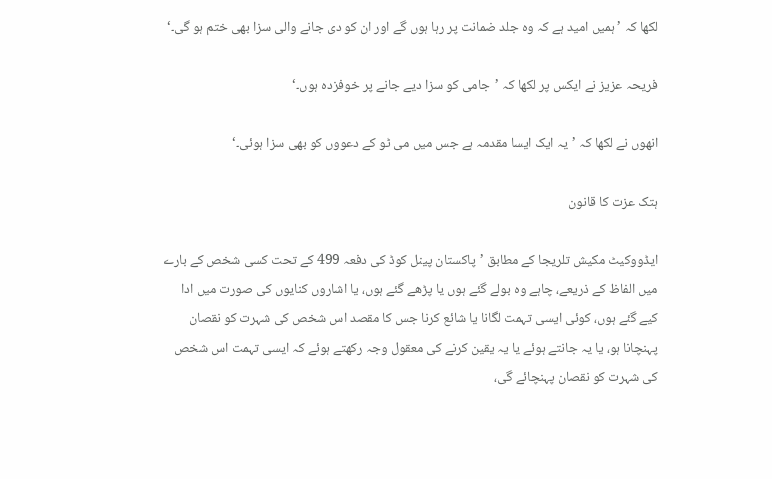لکھا کہ ’ہمیں امید ہے کہ وہ جلد ضمانت پر رہا ہوں گے اور ان کو دی جانے والی سزا بھی ختم ہو گی۔‘

فریحہ عزیز نے ایکس پر لکھا کہ ’جامی کو سزا دیے جانے پر خوفزدہ ہوں۔‘

انھوں نے لکھا کہ ’یہ ایک ایسا مقدمہ ہے جس میں می ٹو کے دعووں کو بھی سزا ہوئی۔‘

ہتک عزت کا قانون

ایڈووکیٹ مکیش تلریجا کے مطابق ’پاکستان پینل کوڈ کی دفعہ 499 کے تحت کسی شخص کے بارے میں الفاظ کے ذریعے، چاہے وہ بولے گئے ہوں یا پڑھے گئے ہوں، یا اشاروں کنایوں کی صورت میں ادا کیے گئے ہوں، کوئی ایسی تہمت لگانا یا شائع کرنا جس کا مقصد اس شخص کی شہرت کو نقصان پہنچانا ہو، یا یہ جانتے ہوئے یا یہ یقین کرنے کی معقول وجہ رکھتے ہوئے کہ ایسی تہمت اس شخص کی شہرت کو نقصان پہنچائے گی،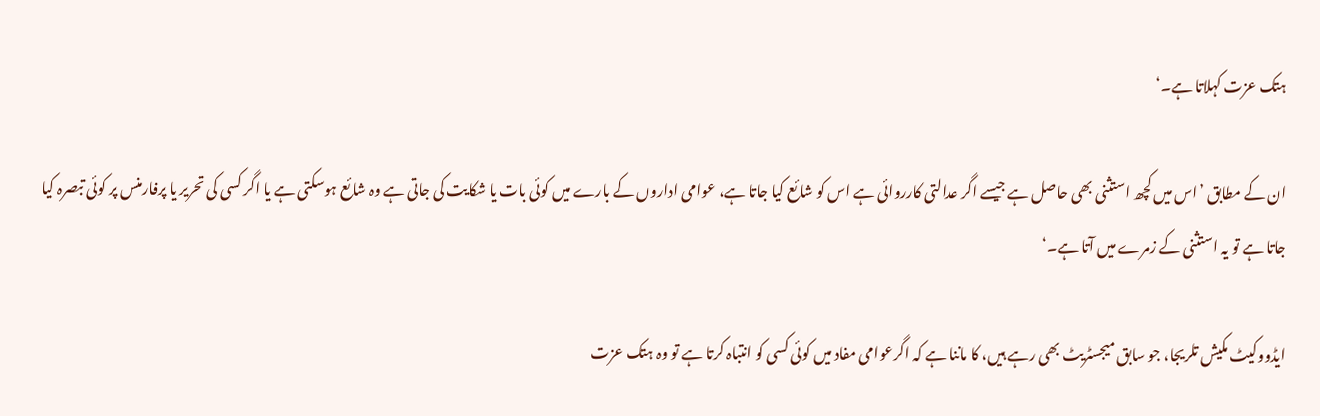ہتک عزت کہلاتا ہے۔‘

ان کے مطابق ’اس میں کچھ استثنی بھی حاصل ہے جیسے اگر عدالتی کارروائی ہے اس کو شائع کیا جاتا ہے، عوامی اداروں کے بارے میں کوئی بات یا شکایت کی جاتی ہے وہ شائع ہوسکتی ہے یا اگر کسی کی تحریر یا پرفارمنس پر کوئی تبصرہ کیا جاتا ہے تو یہ استثنی کے زمرے میں آتا ہے۔‘

ایڈووکیٹ مکیش تلریجا، جو سابق میجسٹریٹ بھی رہے ہیں، کا ماننا ہے کہ اگرعوامی مفاد میں کوئی کسی کو انتباہ کرتا ہے تو وہ ہتک عزت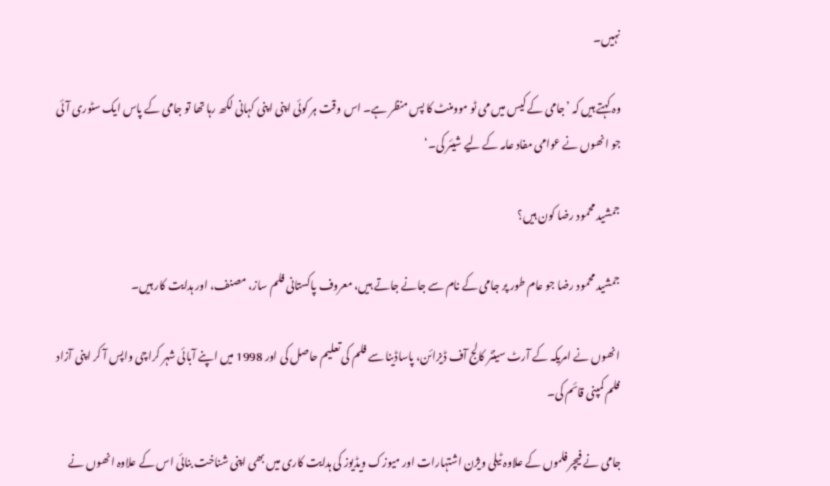نہیں۔

وہ کہتے ہیں کہ ’جامی کے کیس میں می ٹو موومنٹ کا پس منظر ہے۔ اس وقت ہر کوئی اپنی اپنی کہانی لکھ رہا تھا تو جامی کے پاس ایک سٹوری آئی جو انھوں نے عوامی مفاد عامہ کے لیے شیئر کی۔‘

جمشید محمود رضا کون ہیں؟

جمشید محمود رضا جو عام طور پر جامی کے نام سے جانے جاتے ہیں، معروف پاکستانی فلم ساز، مصنف، اور ہدایت کار ہیں۔

انھوں نے امریکہ کے آرٹ سینٹر کالج آف ڈیزائن، پاساڈینا سے فلم کی تعلیم حاصل کی اور 1998 میں اپنے آبائی شہر کراچی واپس آ کر اپنی آزاد فلم کمپنی قائم کی۔

جامی نے فیچر فلموں کے علاوہ ٹیلی ویژن اشتہارات اور میوزک ویڈیوز کی ہدایت کاری میں بھی اپنی شناخت بنائی اس کے علاوہ انھوں نے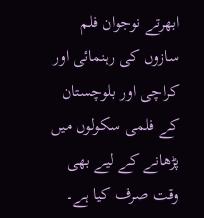ابھرتے نوجوان فلم سازوں کی رہنمائی اور کراچی اور بلوچستان کے فلمی سکولوں میں پڑھانے کے لیے بھی وقت صرف کیا ہے۔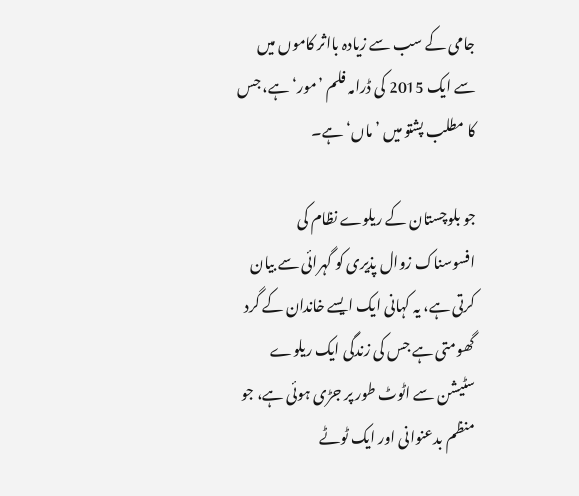جامی کے سب سے زیادہ بااثر کاموں میں سے ایک 2015 کی ڈرامہ فلم ’مور‘ ہے، جس کا مطلب پشتو میں ’ماں‘ ہے۔

جو بلوچستان کے ریلوے نظام کی افسوسناک زوال پذیری کو گہرائی سے بیان کرتی ہے، یہ کہانی ایک ایسے خاندان کے گرد گھومتی ہے جس کی زندگی ایک ریلوے سٹیشن سے اٹوٹ طور پر جڑی ہوئی ہے، جو منظم بدعنوانی اور ایک ٹوٹے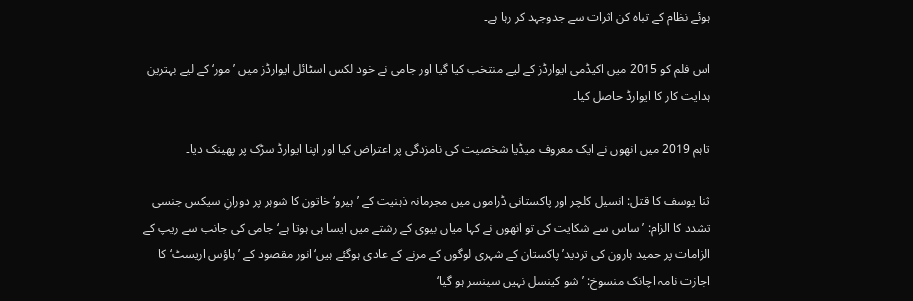ہوئے نظام کے تباہ کن اثرات سے جدوجہد کر رہا ہے۔

اس فلم کو 2015 میں اکیڈمی ایوارڈز کے لیے منتخب کیا گیا اور جامی نے خود لکس اسٹائل ایوارڈز میں ’مور‘ کے لیے بہترین ہدایت کار کا ایوارڈ حاصل کیا۔

تاہم 2019 میں انھوں نے ایک معروف میڈیا شخصیت کی نامزدگی پر اعتراض کیا اور اپنا ایوارڈ سڑک پر پھینک دیا۔

ثنا یوسف کا قتل: انسیل کلچر اور پاکستانی ڈراموں میں مجرمانہ ذہنیت کے ’ہیرو‘خاتون کا شوہر پر دورانِ سیکس جنسی تشدد کا الزام: ’ساس سے شکایت کی تو انھوں نے کہا میاں بیوی کے رشتے میں ایسا ہی ہوتا ہے‘جامی کی جانب سے ریپ کے الزامات پر حمید ہارون کی تردید’پاکستان کے شہری لوگوں کے مرنے کے عادی ہوگئے ہیں‘انور مقصود کے ’ہاؤس اریسٹ‘ کا اجازت نامہ اچانک منسوخ: ’شو کینسل نہیں سینسر ہو گیا‘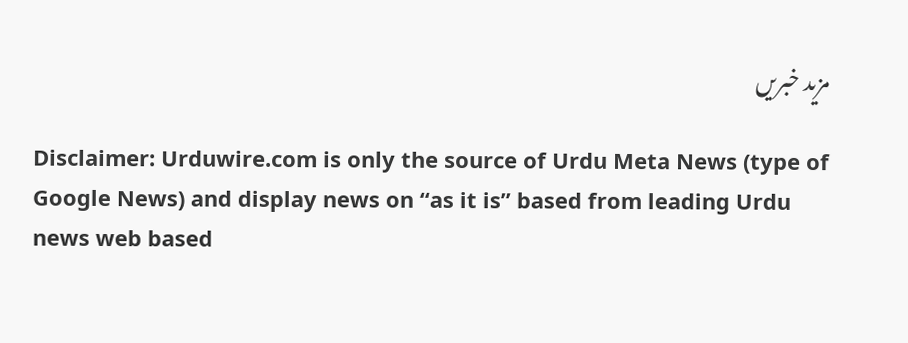مزید خبریں

Disclaimer: Urduwire.com is only the source of Urdu Meta News (type of Google News) and display news on “as it is” based from leading Urdu news web based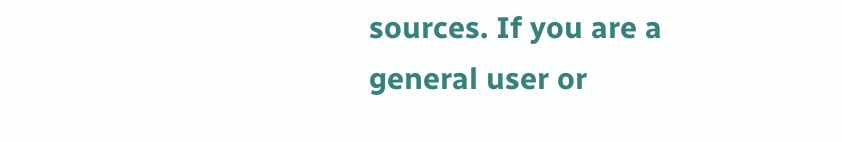sources. If you are a general user or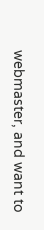webmaster, and want to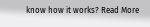know how it works? Read More